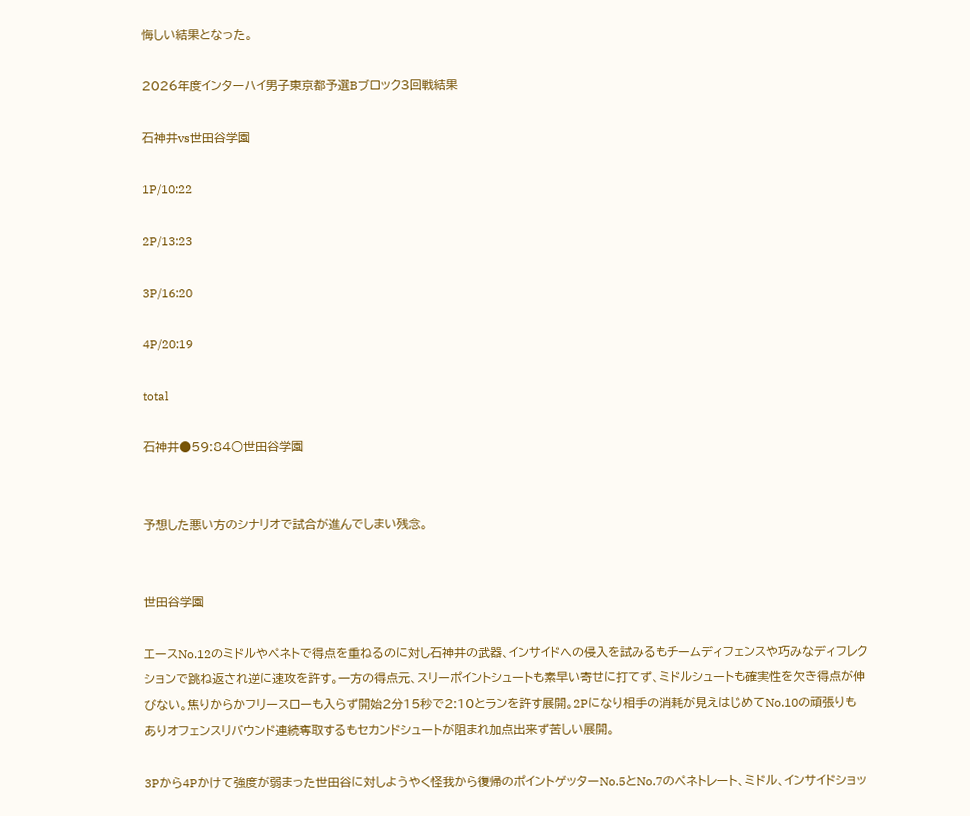悔しい結果となった。

2026年度インターハイ男子東京都予選Bブロック3回戦結果

石神井vs世田谷学園

1P/10:22

2P/13:23

3P/16:20

4P/20:19

total

石神井●59:84○世田谷学園


予想した悪い方のシナリオで試合が進んでしまい残念。


世田谷学園

エースNo.12のミドルやペネトで得点を重ねるのに対し石神井の武器、インサイドへの侵入を試みるもチームディフェンスや巧みなディフレクションで跳ね返され逆に速攻を許す。一方の得点元、スリーポイントシュートも素早い寄せに打てず、ミドルシュートも確実性を欠き得点が伸びない。焦りからかフリースローも入らず開始2分15秒で2:10とランを許す展開。2Pになり相手の消耗が見えはじめてNo.10の頑張りもありオフェンスリバウンド連続奪取するもセカンドシュートが阻まれ加点出来ず苦しい展開。

3Pから4Pかけて強度が弱まった世田谷に対しようやく怪我から復帰のポイントゲッターNo.5とNo.7のペネトレート、ミドル、インサイドショッ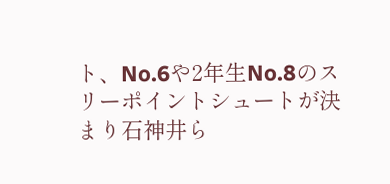ト、No.6や2年生No.8のスリーポイントシュートが決まり石神井ら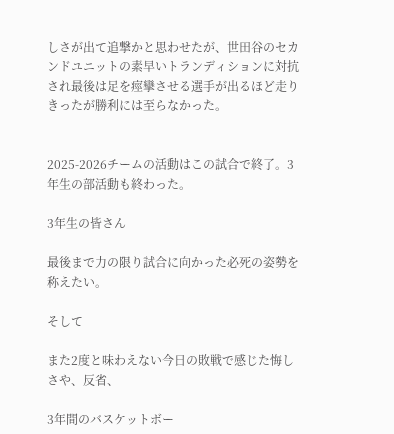しさが出て追撃かと思わせたが、世田谷のセカンドユニットの素早いトランディションに対抗され最後は足を痙攣させる選手が出るほど走りきったが勝利には至らなかった。


2025-2026チームの活動はこの試合で終了。3年生の部活動も終わった。

3年生の皆さん

最後まで力の限り試合に向かった必死の姿勢を称えたい。

そして

また2度と味わえない今日の敗戦で感じた悔しさや、反省、

3年間のバスケットボー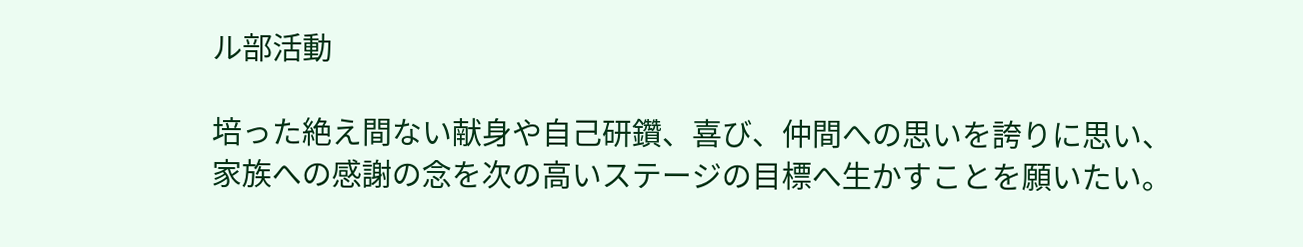ル部活動

培った絶え間ない献身や自己研鑽、喜び、仲間への思いを誇りに思い、家族への感謝の念を次の高いステージの目標へ生かすことを願いたい。